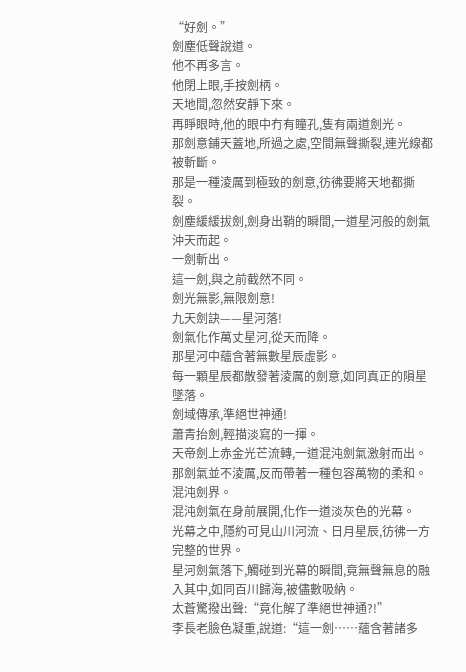“好劍。”
劍塵低聲說道。
他不再多言。
他閉上眼,手按劍柄。
天地間,忽然安靜下來。
再睜眼時,他的眼中冇有瞳孔,隻有兩道劍光。
那劍意鋪天蓋地,所過之處,空間無聲撕裂,連光線都被斬斷。
那是一種淩厲到極致的劍意,彷彿要將天地都撕裂。
劍塵緩緩拔劍,劍身出鞘的瞬間,一道星河般的劍氣沖天而起。
一劍斬出。
這一劍,與之前截然不同。
劍光無影,無限劍意!
九天劍訣——星河落!
劍氣化作萬丈星河,從天而降。
那星河中蘊含著無數星辰虛影。
每一顆星辰都散發著淩厲的劍意,如同真正的隕星墜落。
劍域傳承,準絕世神通!
蕭青抬劍,輕描淡寫的一揮。
天帝劍上赤金光芒流轉,一道混沌劍氣激射而出。
那劍氣並不淩厲,反而帶著一種包容萬物的柔和。
混沌劍界。
混沌劍氣在身前展開,化作一道淡灰色的光幕。
光幕之中,隱約可見山川河流、日月星辰,彷彿一方完整的世界。
星河劍氣落下,觸碰到光幕的瞬間,竟無聲無息的融入其中,如同百川歸海,被儘數吸納。
太蒼驚撥出聲:“竟化解了準絕世神通?!”
李長老臉色凝重,說道:“這一劍……蘊含著諸多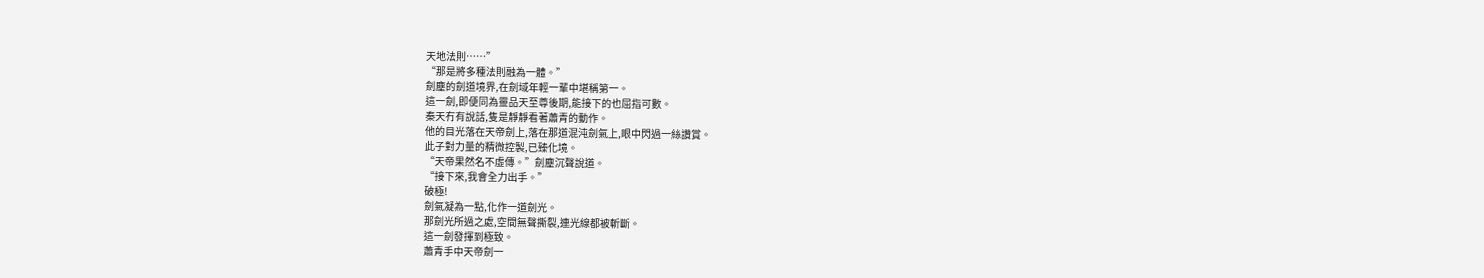天地法則……”
“那是將多種法則融為一體。”
劍塵的劍道境界,在劍域年輕一輩中堪稱第一。
這一劍,即便同為靈品天至尊後期,能接下的也屈指可數。
秦天冇有說話,隻是靜靜看著蕭青的動作。
他的目光落在天帝劍上,落在那道混沌劍氣上,眼中閃過一絲讚賞。
此子對力量的精微控製,已臻化境。
“天帝果然名不虛傳。”劍塵沉聲說道。
“接下來,我會全力出手。”
破極!
劍氣凝為一點,化作一道劍光。
那劍光所過之處,空間無聲撕裂,連光線都被斬斷。
這一劍發揮到極致。
蕭青手中天帝劍一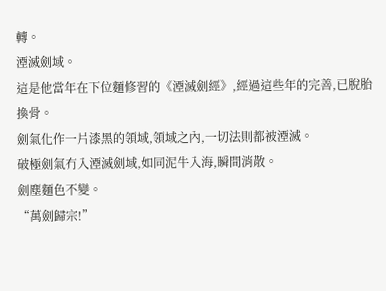轉。
湮滅劍域。
這是他當年在下位麵修習的《湮滅劍經》,經過這些年的完善,已脫胎換骨。
劍氣化作一片漆黑的領域,領域之內,一切法則都被湮滅。
破極劍氣冇入湮滅劍域,如同泥牛入海,瞬間消散。
劍塵麵色不變。
“萬劍歸宗!”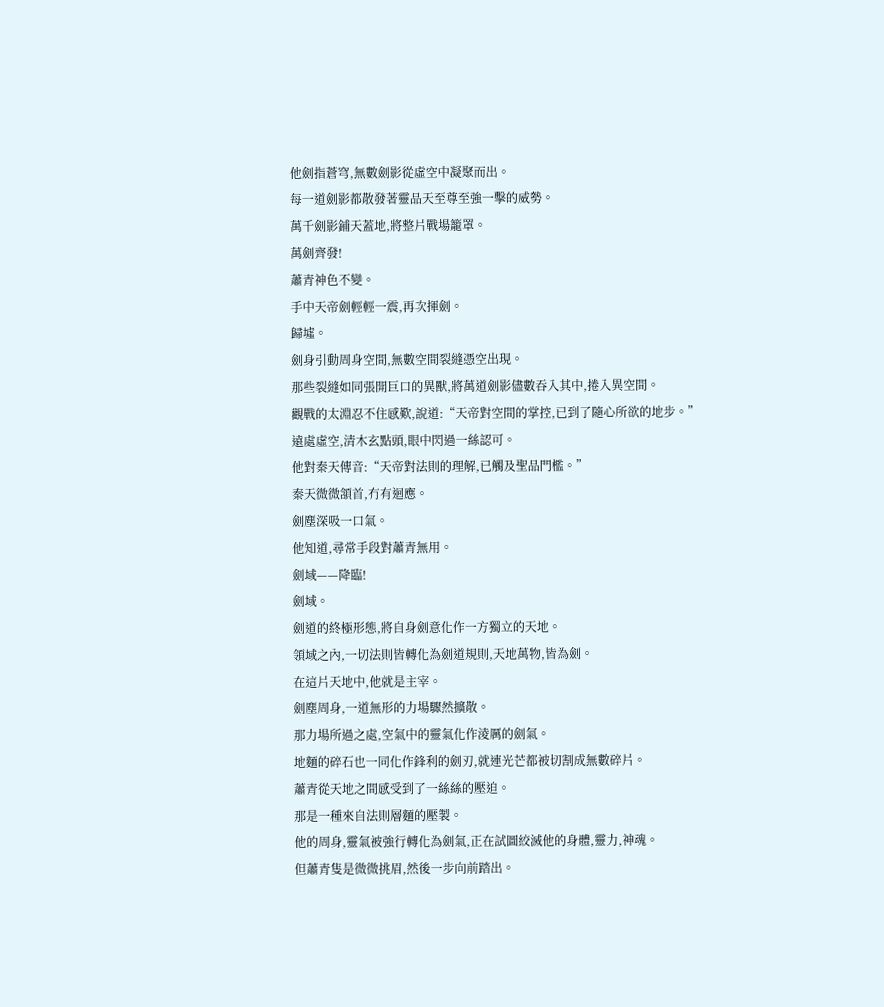他劍指蒼穹,無數劍影從虛空中凝聚而出。
每一道劍影都散發著靈品天至尊至強一擊的威勢。
萬千劍影鋪天蓋地,將整片戰場籠罩。
萬劍齊發!
蕭青神色不變。
手中天帝劍輕輕一震,再次揮劍。
歸墟。
劍身引動周身空間,無數空間裂縫憑空出現。
那些裂縫如同張開巨口的異獸,將萬道劍影儘數吞入其中,捲入異空間。
觀戰的太淵忍不住感歎,說道:“天帝對空間的掌控,已到了隨心所欲的地步。”
遠處虛空,清木玄點頭,眼中閃過一絲認可。
他對秦天傳音:“天帝對法則的理解,已觸及聖品門檻。”
秦天微微頷首,冇有迴應。
劍塵深吸一口氣。
他知道,尋常手段對蕭青無用。
劍域——降臨!
劍域。
劍道的終極形態,將自身劍意化作一方獨立的天地。
領域之內,一切法則皆轉化為劍道規則,天地萬物,皆為劍。
在這片天地中,他就是主宰。
劍塵周身,一道無形的力場驟然擴散。
那力場所過之處,空氣中的靈氣化作淩厲的劍氣。
地麵的碎石也一同化作鋒利的劍刃,就連光芒都被切割成無數碎片。
蕭青從天地之間感受到了一絲絲的壓迫。
那是一種來自法則層麵的壓製。
他的周身,靈氣被強行轉化為劍氣,正在試圖絞滅他的身體,靈力,神魂。
但蕭青隻是微微挑眉,然後一步向前踏出。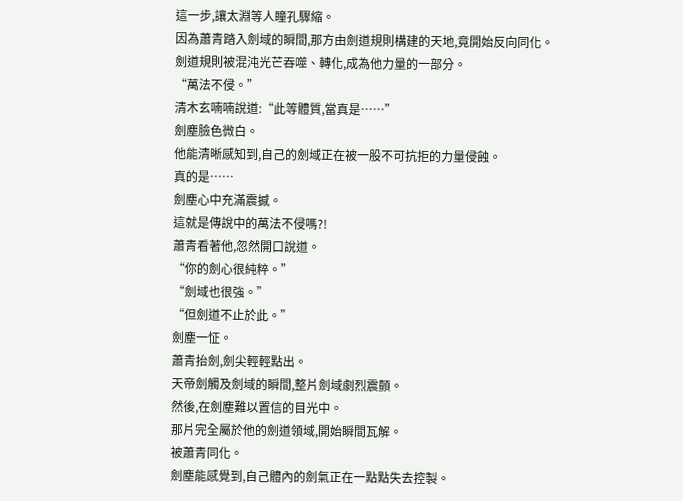這一步,讓太淵等人瞳孔驟縮。
因為蕭青踏入劍域的瞬間,那方由劍道規則構建的天地,竟開始反向同化。
劍道規則被混沌光芒吞噬、轉化,成為他力量的一部分。
“萬法不侵。”
清木玄喃喃說道:“此等體質,當真是……”
劍塵臉色微白。
他能清晰感知到,自己的劍域正在被一股不可抗拒的力量侵蝕。
真的是……
劍塵心中充滿震撼。
這就是傳說中的萬法不侵嗎?!
蕭青看著他,忽然開口說道。
“你的劍心很純粹。”
“劍域也很強。”
“但劍道不止於此。”
劍塵一怔。
蕭青抬劍,劍尖輕輕點出。
天帝劍觸及劍域的瞬間,整片劍域劇烈震顫。
然後,在劍塵難以置信的目光中。
那片完全屬於他的劍道領域,開始瞬間瓦解。
被蕭青同化。
劍塵能感覺到,自己體內的劍氣正在一點點失去控製。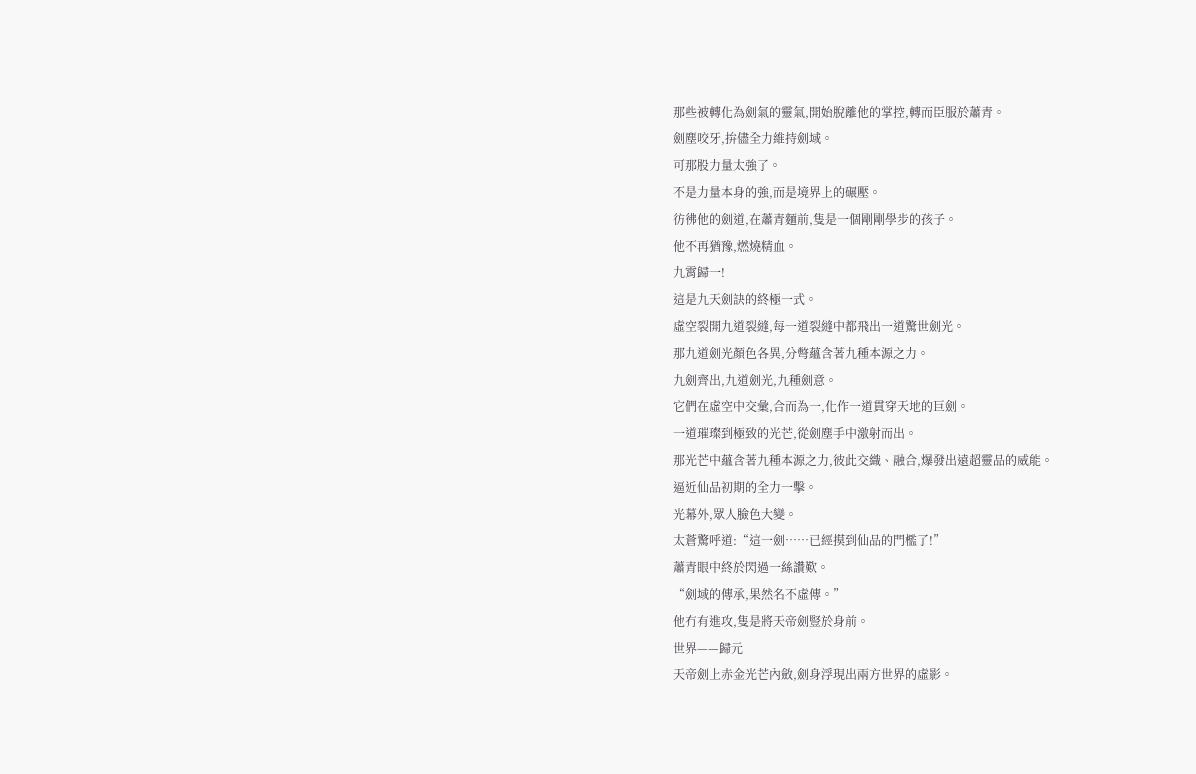那些被轉化為劍氣的靈氣,開始脫離他的掌控,轉而臣服於蕭青。
劍塵咬牙,拚儘全力維持劍域。
可那股力量太強了。
不是力量本身的強,而是境界上的碾壓。
彷彿他的劍道,在蕭青麵前,隻是一個剛剛學步的孩子。
他不再猶豫,燃燒精血。
九霄歸一!
這是九天劍訣的終極一式。
虛空裂開九道裂縫,每一道裂縫中都飛出一道驚世劍光。
那九道劍光顏色各異,分彆蘊含著九種本源之力。
九劍齊出,九道劍光,九種劍意。
它們在虛空中交彙,合而為一,化作一道貫穿天地的巨劍。
一道璀璨到極致的光芒,從劍塵手中激射而出。
那光芒中蘊含著九種本源之力,彼此交織、融合,爆發出遠超靈品的威能。
逼近仙品初期的全力一擊。
光幕外,眾人臉色大變。
太蒼驚呼道:“這一劍……已經摸到仙品的門檻了!”
蕭青眼中終於閃過一絲讚歎。
“劍域的傳承,果然名不虛傳。”
他冇有進攻,隻是將天帝劍豎於身前。
世界——歸元
天帝劍上赤金光芒內斂,劍身浮現出兩方世界的虛影。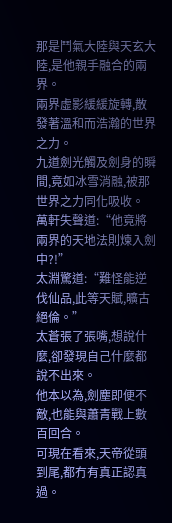那是鬥氣大陸與天玄大陸,是他親手融合的兩界。
兩界虛影緩緩旋轉,散發著溫和而浩瀚的世界之力。
九道劍光觸及劍身的瞬間,竟如冰雪消融,被那世界之力同化吸收。
萬軒失聲道:“他竟將兩界的天地法則煉入劍中?!”
太淵驚道:“難怪能逆伐仙品,此等天賦,曠古絕倫。”
太蒼張了張嘴,想說什麼,卻發現自己什麼都說不出來。
他本以為,劍塵即便不敵,也能與蕭青戰上數百回合。
可現在看來,天帝從頭到尾,都冇有真正認真過。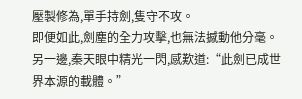壓製修為,單手持劍,隻守不攻。
即便如此,劍塵的全力攻擊,也無法撼動他分毫。
另一邊,秦天眼中精光一閃,感歎道:“此劍已成世界本源的載體。”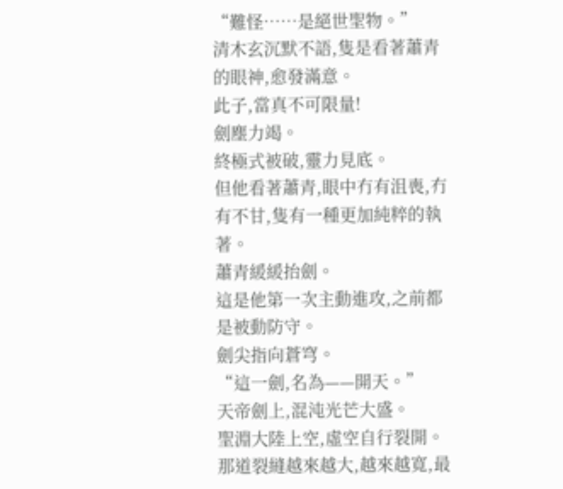“難怪……是絕世聖物。”
清木玄沉默不語,隻是看著蕭青的眼神,愈發滿意。
此子,當真不可限量!
劍塵力竭。
終極式被破,靈力見底。
但他看著蕭青,眼中冇有沮喪,冇有不甘,隻有一種更加純粹的執著。
蕭青緩緩抬劍。
這是他第一次主動進攻,之前都是被動防守。
劍尖指向蒼穹。
“這一劍,名為——開天。”
天帝劍上,混沌光芒大盛。
聖淵大陸上空,虛空自行裂開。
那道裂縫越來越大,越來越寬,最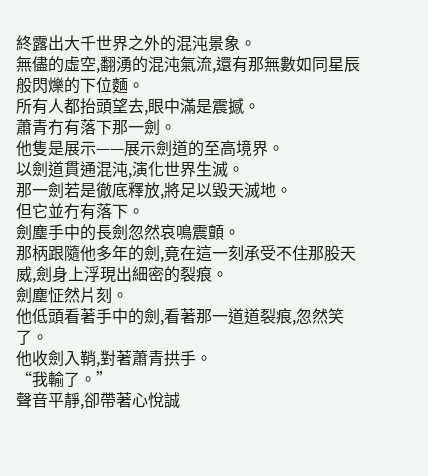終露出大千世界之外的混沌景象。
無儘的虛空,翻湧的混沌氣流,還有那無數如同星辰般閃爍的下位麵。
所有人都抬頭望去,眼中滿是震撼。
蕭青冇有落下那一劍。
他隻是展示——展示劍道的至高境界。
以劍道貫通混沌,演化世界生滅。
那一劍若是徹底釋放,將足以毀天滅地。
但它並冇有落下。
劍塵手中的長劍忽然哀鳴震顫。
那柄跟隨他多年的劍,竟在這一刻承受不住那股天威,劍身上浮現出細密的裂痕。
劍塵怔然片刻。
他低頭看著手中的劍,看著那一道道裂痕,忽然笑了。
他收劍入鞘,對著蕭青拱手。
“我輸了。”
聲音平靜,卻帶著心悅誠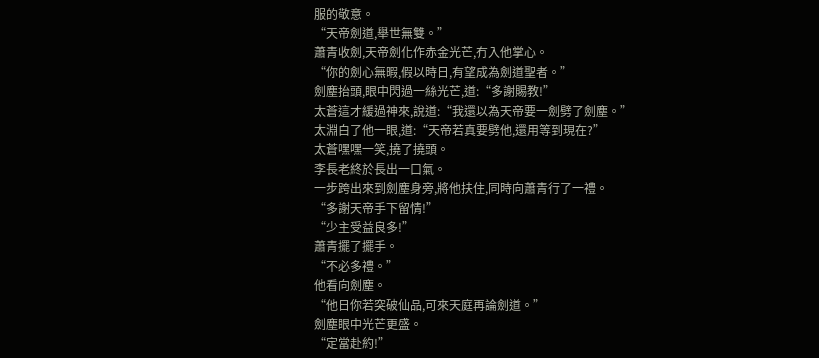服的敬意。
“天帝劍道,舉世無雙。”
蕭青收劍,天帝劍化作赤金光芒,冇入他掌心。
“你的劍心無暇,假以時日,有望成為劍道聖者。”
劍塵抬頭,眼中閃過一絲光芒,道:“多謝賜教!”
太蒼這才緩過神來,說道:“我還以為天帝要一劍劈了劍塵。”
太淵白了他一眼,道:“天帝若真要劈他,還用等到現在?”
太蒼嘿嘿一笑,撓了撓頭。
李長老終於長出一口氣。
一步跨出來到劍塵身旁,將他扶住,同時向蕭青行了一禮。
“多謝天帝手下留情!”
“少主受益良多!”
蕭青擺了擺手。
“不必多禮。”
他看向劍塵。
“他日你若突破仙品,可來天庭再論劍道。”
劍塵眼中光芒更盛。
“定當赴約!”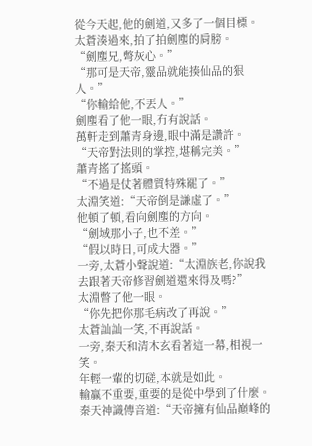從今天起,他的劍道,又多了一個目標。
太蒼湊過來,拍了拍劍塵的肩膀。
“劍塵兄,彆灰心。”
“那可是天帝,靈品就能揍仙品的狠人。”
“你輸給他,不丟人。”
劍塵看了他一眼,冇有說話。
萬軒走到蕭青身邊,眼中滿是讚許。
“天帝對法則的掌控,堪稱完美。”
蕭青搖了搖頭。
“不過是仗著體質特殊罷了。”
太淵笑道:“天帝倒是謙虛了。”
他頓了頓,看向劍塵的方向。
“劍域那小子,也不差。”
“假以時日,可成大器。”
一旁,太蒼小聲說道:“太淵族老,你說我去跟著天帝修習劍道還來得及嗎?”
太淵瞥了他一眼。
“你先把你那毛病改了再說。”
太蒼訕訕一笑,不再說話。
一旁,秦天和清木玄看著這一幕,相視一笑。
年輕一輩的切磋,本就是如此。
輸贏不重要,重要的是從中學到了什麼。
秦天神識傳音道:“天帝擁有仙品巔峰的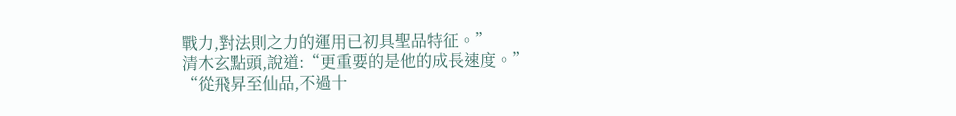戰力,對法則之力的運用已初具聖品特征。”
清木玄點頭,說道:“更重要的是他的成長速度。”
“從飛昇至仙品,不過十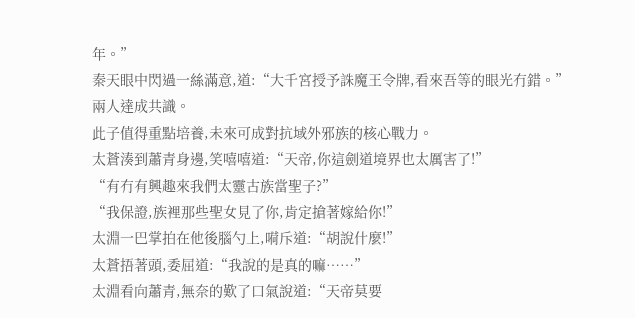年。”
秦天眼中閃過一絲滿意,道:“大千宮授予誅魔王令牌,看來吾等的眼光冇錯。”
兩人達成共識。
此子值得重點培養,未來可成對抗域外邪族的核心戰力。
太蒼湊到蕭青身邊,笑嘻嘻道:“天帝,你這劍道境界也太厲害了!”
“有冇有興趣來我們太靈古族當聖子?”
“我保證,族裡那些聖女見了你,肯定搶著嫁給你!”
太淵一巴掌拍在他後腦勺上,嗬斥道:“胡說什麼!”
太蒼捂著頭,委屈道:“我說的是真的嘛……”
太淵看向蕭青,無奈的歎了口氣說道:“天帝莫要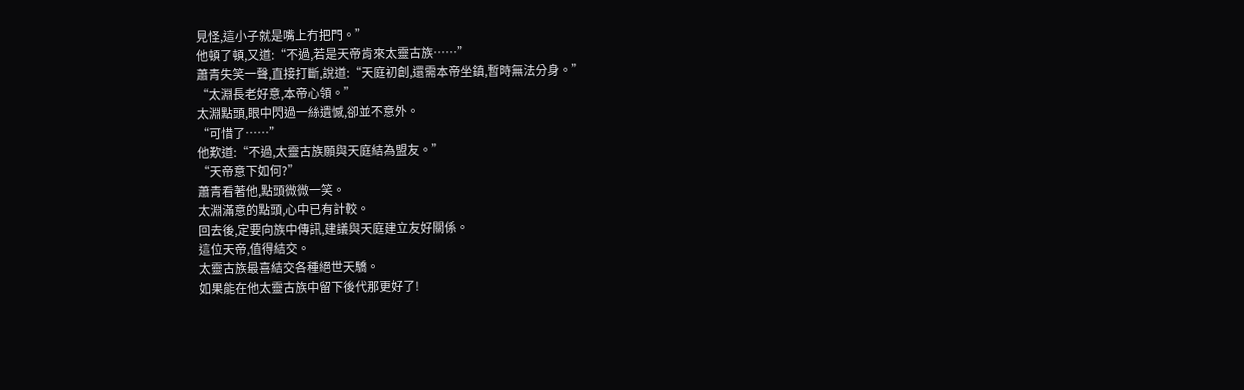見怪,這小子就是嘴上冇把門。”
他頓了頓,又道:“不過,若是天帝肯來太靈古族……”
蕭青失笑一聲,直接打斷,說道:“天庭初創,還需本帝坐鎮,暫時無法分身。”
“太淵長老好意,本帝心領。”
太淵點頭,眼中閃過一絲遺憾,卻並不意外。
“可惜了……”
他歎道:“不過,太靈古族願與天庭結為盟友。”
“天帝意下如何?”
蕭青看著他,點頭微微一笑。
太淵滿意的點頭,心中已有計較。
回去後,定要向族中傳訊,建議與天庭建立友好關係。
這位天帝,值得結交。
太靈古族最喜結交各種絕世天驕。
如果能在他太靈古族中留下後代那更好了!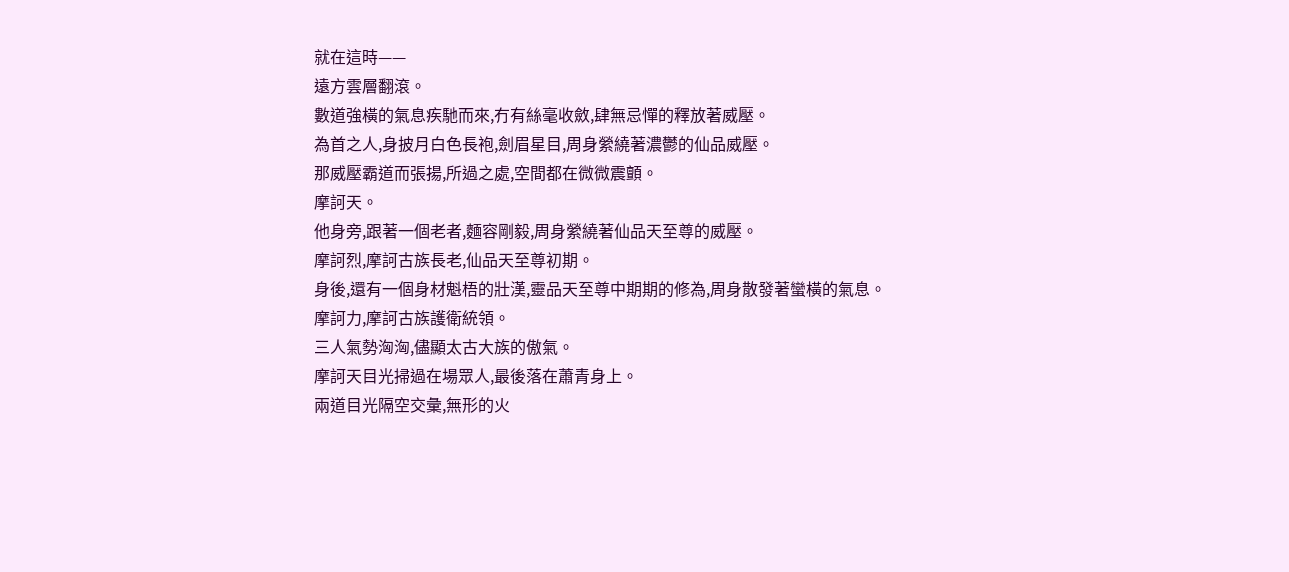就在這時——
遠方雲層翻滾。
數道強橫的氣息疾馳而來,冇有絲毫收斂,肆無忌憚的釋放著威壓。
為首之人,身披月白色長袍,劍眉星目,周身縈繞著濃鬱的仙品威壓。
那威壓霸道而張揚,所過之處,空間都在微微震顫。
摩訶天。
他身旁,跟著一個老者,麵容剛毅,周身縈繞著仙品天至尊的威壓。
摩訶烈,摩訶古族長老,仙品天至尊初期。
身後,還有一個身材魁梧的壯漢,靈品天至尊中期期的修為,周身散發著蠻橫的氣息。
摩訶力,摩訶古族護衛統領。
三人氣勢洶洶,儘顯太古大族的傲氣。
摩訶天目光掃過在場眾人,最後落在蕭青身上。
兩道目光隔空交彙,無形的火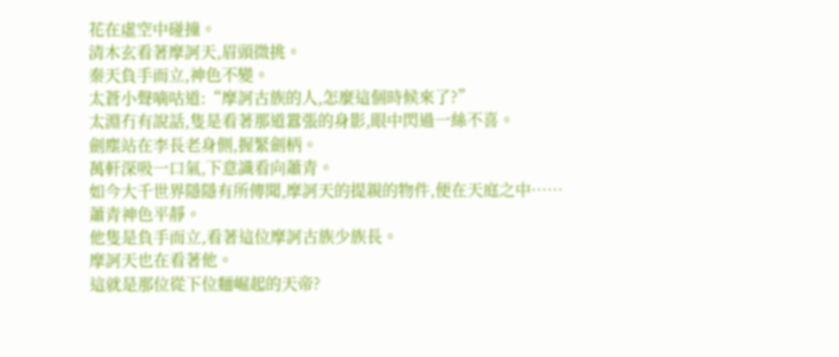花在虛空中碰撞。
清木玄看著摩訶天,眉頭微挑。
秦天負手而立,神色不變。
太蒼小聲嘀咕道:“摩訶古族的人,怎麼這個時候來了?”
太淵冇有說話,隻是看著那道囂張的身影,眼中閃過一絲不喜。
劍塵站在李長老身側,握緊劍柄。
萬軒深吸一口氣,下意識看向蕭青。
如今大千世界隱隱有所傳聞,摩訶天的提親的物件,便在天庭之中……
蕭青神色平靜。
他隻是負手而立,看著這位摩訶古族少族長。
摩訶天也在看著他。
這就是那位從下位麵崛起的天帝?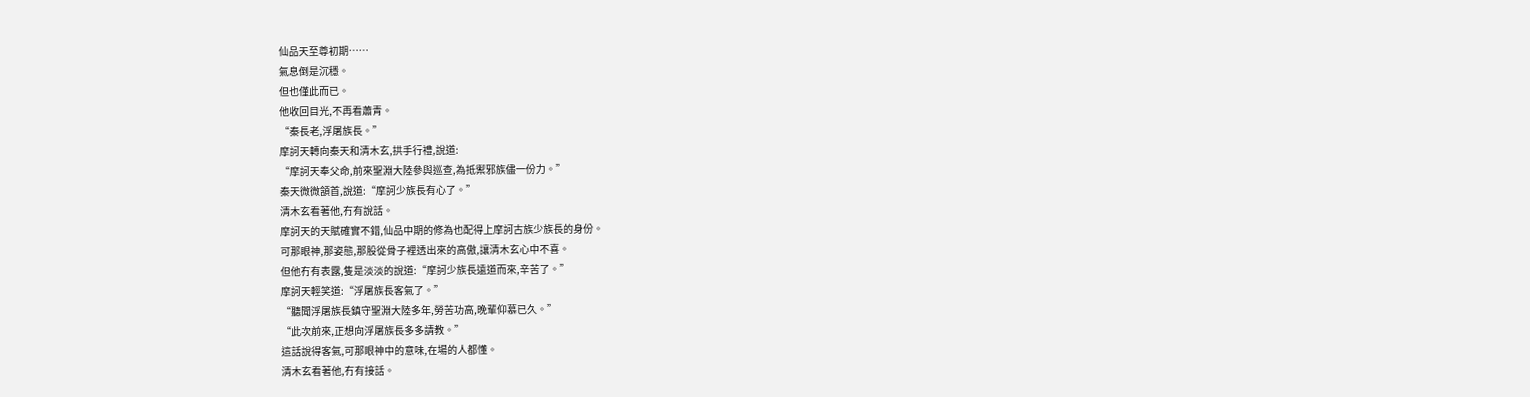仙品天至尊初期……
氣息倒是沉穩。
但也僅此而已。
他收回目光,不再看蕭青。
“秦長老,浮屠族長。”
摩訶天轉向秦天和清木玄,拱手行禮,說道:
“摩訶天奉父命,前來聖淵大陸參與巡查,為抵禦邪族儘一份力。”
秦天微微頷首,說道:“摩訶少族長有心了。”
清木玄看著他,冇有說話。
摩訶天的天賦確實不錯,仙品中期的修為也配得上摩訶古族少族長的身份。
可那眼神,那姿態,那股從骨子裡透出來的高傲,讓清木玄心中不喜。
但他冇有表露,隻是淡淡的說道:“摩訶少族長遠道而來,辛苦了。”
摩訶天輕笑道:“浮屠族長客氣了。”
“聽聞浮屠族長鎮守聖淵大陸多年,勞苦功高,晚輩仰慕已久。”
“此次前來,正想向浮屠族長多多請教。”
這話說得客氣,可那眼神中的意味,在場的人都懂。
清木玄看著他,冇有接話。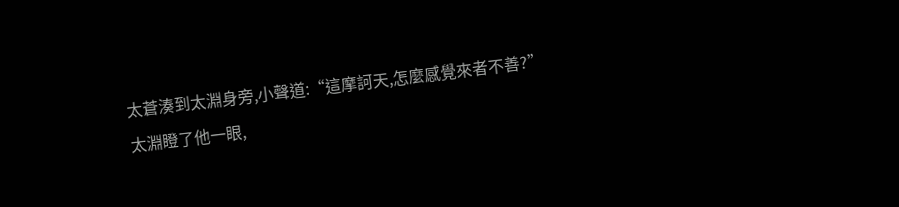太蒼湊到太淵身旁,小聲道:“這摩訶天,怎麼感覺來者不善?”
太淵瞪了他一眼,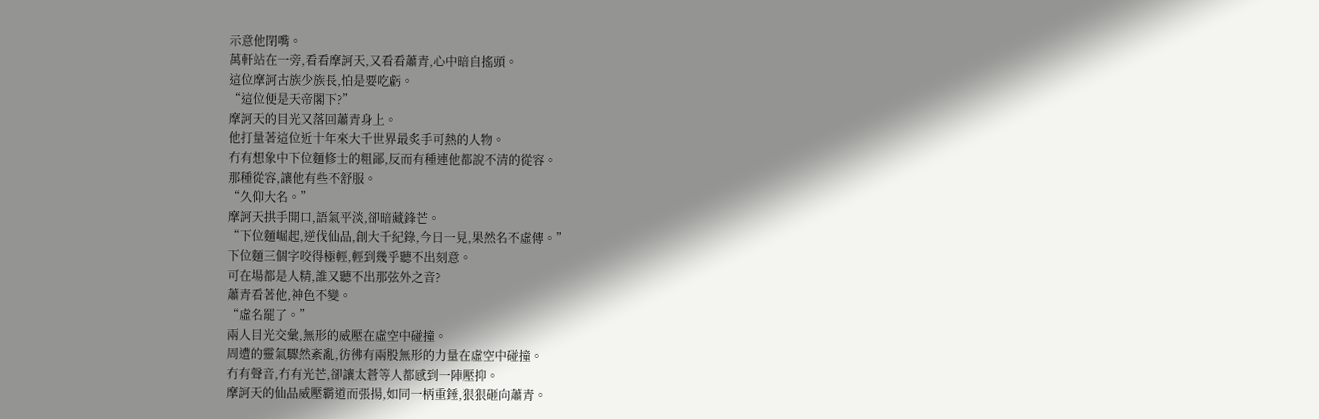示意他閉嘴。
萬軒站在一旁,看看摩訶天,又看看蕭青,心中暗自搖頭。
這位摩訶古族少族長,怕是要吃虧。
“這位便是天帝閣下?”
摩訶天的目光又落回蕭青身上。
他打量著這位近十年來大千世界最炙手可熱的人物。
冇有想象中下位麵修士的粗鄙,反而有種連他都說不清的從容。
那種從容,讓他有些不舒服。
“久仰大名。”
摩訶天拱手開口,語氣平淡,卻暗藏鋒芒。
“下位麵崛起,逆伐仙品,創大千紀錄,今日一見,果然名不虛傳。”
下位麵三個字咬得極輕,輕到幾乎聽不出刻意。
可在場都是人精,誰又聽不出那弦外之音?
蕭青看著他,神色不變。
“虛名罷了。”
兩人目光交彙,無形的威壓在虛空中碰撞。
周遭的靈氣驟然紊亂,彷彿有兩股無形的力量在虛空中碰撞。
冇有聲音,冇有光芒,卻讓太蒼等人都感到一陣壓抑。
摩訶天的仙品威壓霸道而張揚,如同一柄重錘,狠狠砸向蕭青。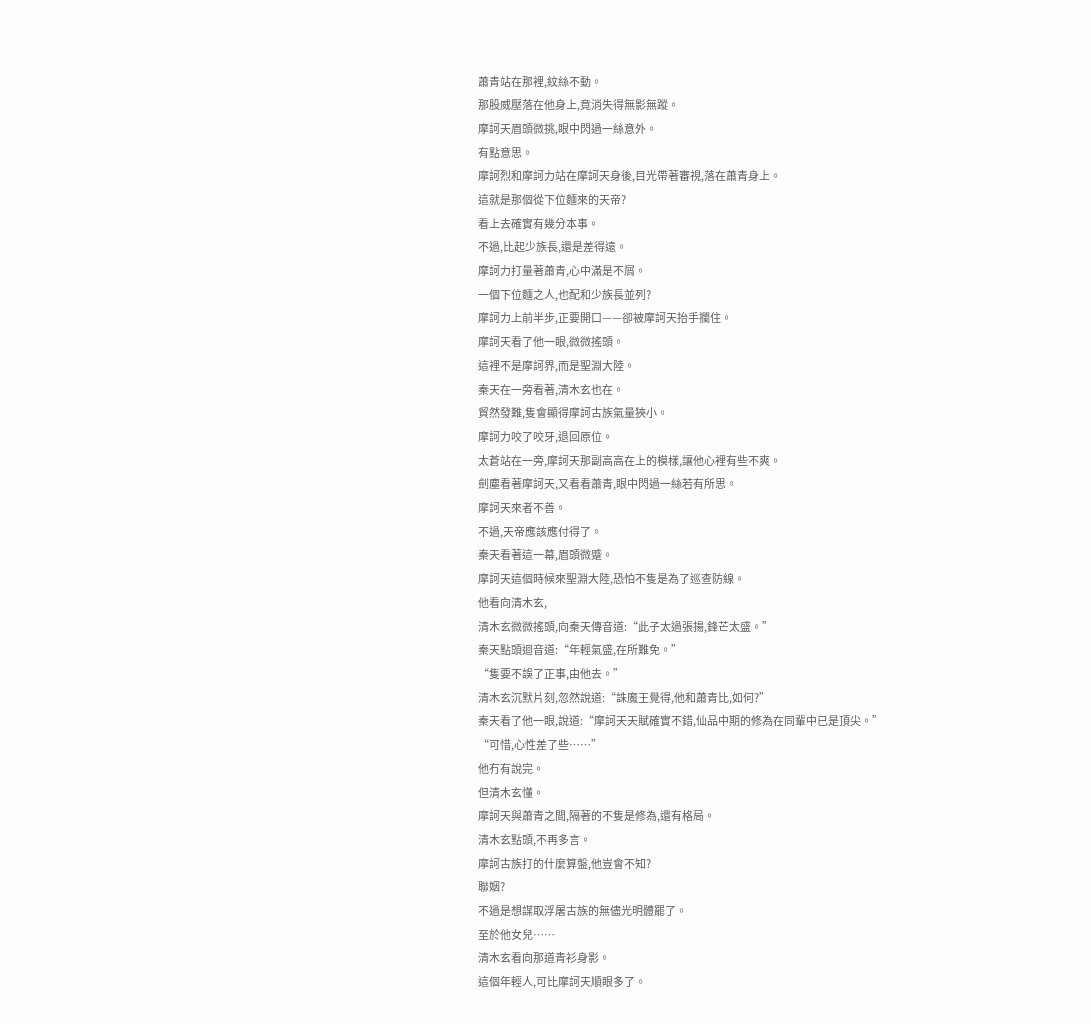蕭青站在那裡,紋絲不動。
那股威壓落在他身上,竟消失得無影無蹤。
摩訶天眉頭微挑,眼中閃過一絲意外。
有點意思。
摩訶烈和摩訶力站在摩訶天身後,目光帶著審視,落在蕭青身上。
這就是那個從下位麵來的天帝?
看上去確實有幾分本事。
不過,比起少族長,還是差得遠。
摩訶力打量著蕭青,心中滿是不屑。
一個下位麵之人,也配和少族長並列?
摩訶力上前半步,正要開口——卻被摩訶天抬手攔住。
摩訶天看了他一眼,微微搖頭。
這裡不是摩訶界,而是聖淵大陸。
秦天在一旁看著,清木玄也在。
貿然發難,隻會顯得摩訶古族氣量狹小。
摩訶力咬了咬牙,退回原位。
太蒼站在一旁,摩訶天那副高高在上的模樣,讓他心裡有些不爽。
劍塵看著摩訶天,又看看蕭青,眼中閃過一絲若有所思。
摩訶天來者不善。
不過,天帝應該應付得了。
秦天看著這一幕,眉頭微蹙。
摩訶天這個時候來聖淵大陸,恐怕不隻是為了巡查防線。
他看向清木玄,
清木玄微微搖頭,向秦天傳音道:“此子太過張揚,鋒芒太盛。”
秦天點頭迴音道:“年輕氣盛,在所難免。”
“隻要不誤了正事,由他去。”
清木玄沉默片刻,忽然說道:“誅魔王覺得,他和蕭青比,如何?”
秦天看了他一眼,說道:“摩訶天天賦確實不錯,仙品中期的修為在同輩中已是頂尖。”
“可惜,心性差了些……”
他冇有說完。
但清木玄懂。
摩訶天與蕭青之間,隔著的不隻是修為,還有格局。
清木玄點頭,不再多言。
摩訶古族打的什麼算盤,他豈會不知?
聯姻?
不過是想謀取浮屠古族的無儘光明體罷了。
至於他女兒……
清木玄看向那道青衫身影。
這個年輕人,可比摩訶天順眼多了。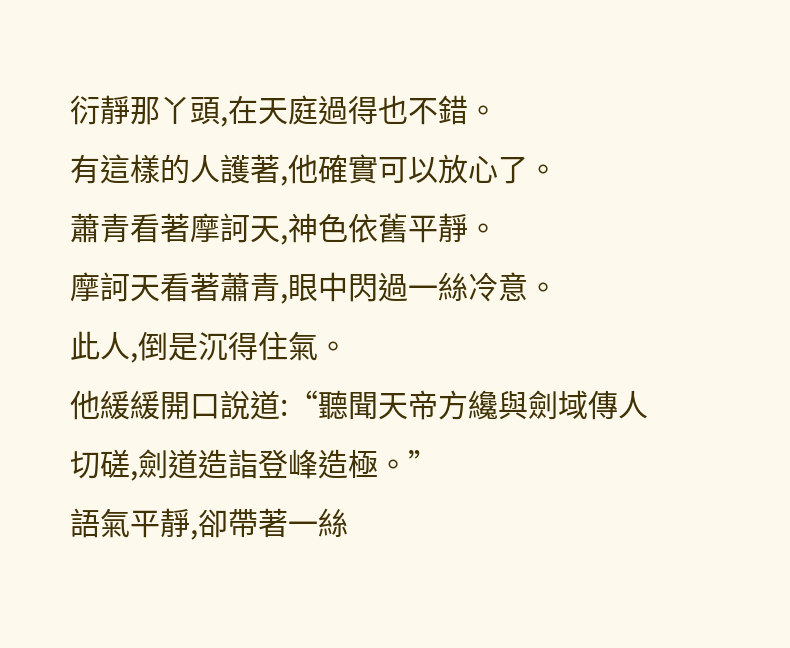衍靜那丫頭,在天庭過得也不錯。
有這樣的人護著,他確實可以放心了。
蕭青看著摩訶天,神色依舊平靜。
摩訶天看著蕭青,眼中閃過一絲冷意。
此人,倒是沉得住氣。
他緩緩開口說道:“聽聞天帝方纔與劍域傳人切磋,劍道造詣登峰造極。”
語氣平靜,卻帶著一絲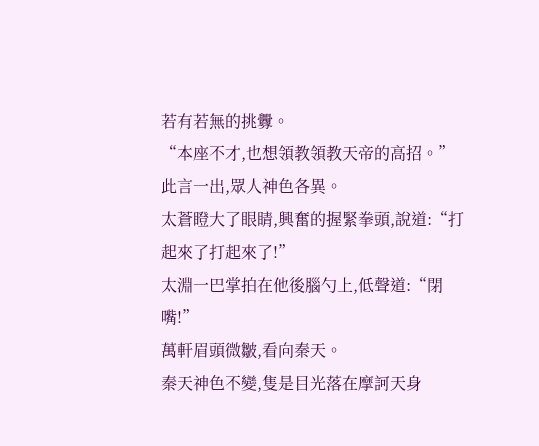若有若無的挑釁。
“本座不才,也想領教領教天帝的高招。”
此言一出,眾人神色各異。
太蒼瞪大了眼睛,興奮的握緊拳頭,說道:“打起來了打起來了!”
太淵一巴掌拍在他後腦勺上,低聲道:“閉嘴!”
萬軒眉頭微皺,看向秦天。
秦天神色不變,隻是目光落在摩訶天身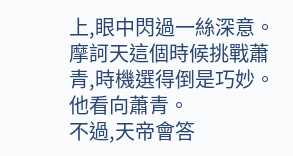上,眼中閃過一絲深意。
摩訶天這個時候挑戰蕭青,時機選得倒是巧妙。
他看向蕭青。
不過,天帝會答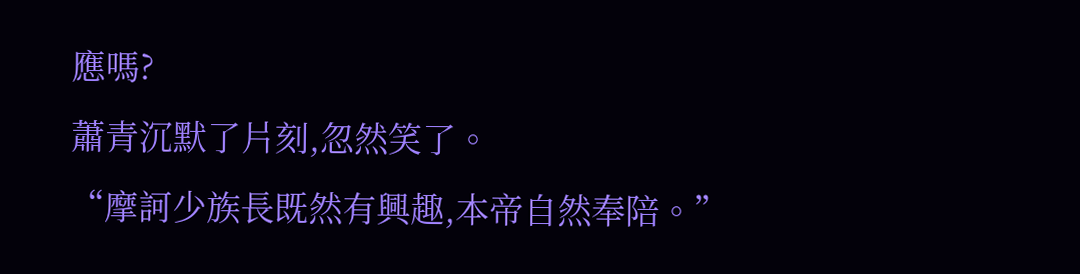應嗎?
蕭青沉默了片刻,忽然笑了。
“摩訶少族長既然有興趣,本帝自然奉陪。”